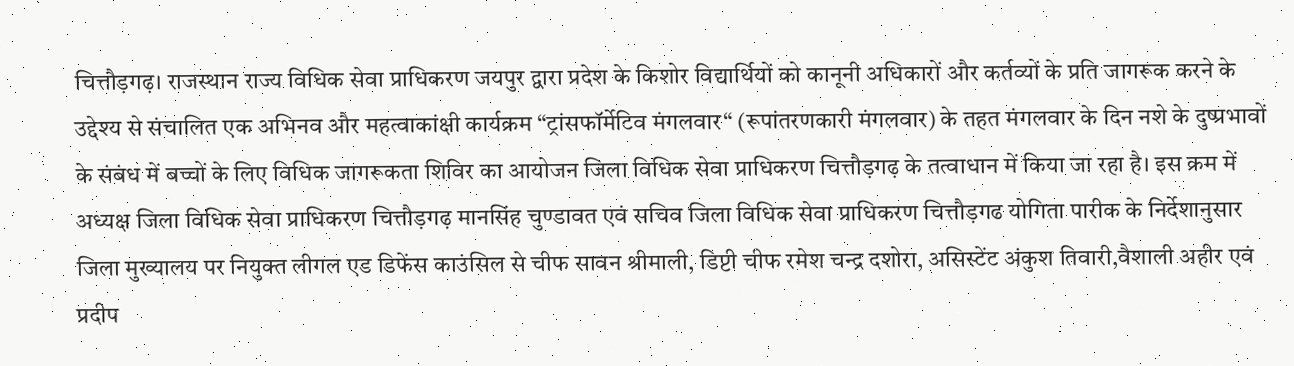चित्तौड़गढ़। राजस्थान राज्य विधिक सेवा प्राधिकरण जयपुर द्वारा प्रदेश के किशोर विद्यार्थियों को कानूनी अधिकारों और कर्तव्यों के प्रति जागरूक करने के उद्देश्य से संचालित एक अभिनव और महत्वाकांक्षी कार्यक्रम “ट्रांसफॉर्मेटिव मंगलवार“ (रूपांतरणकारी मंगलवार) के तहत मंगलवार के दिन नशे के दुष्प्रभावों के संबंध में बच्चों के लिए विधिक जागरूकता शिविर का आयोजन जिला विधिक सेवा प्राधिकरण चित्तौड़गढ़ के तत्वाधान में किया जा रहा है। इस क्रम में अध्यक्ष जिला विधिक सेवा प्राधिकरण चित्तौड़गढ़ मानसिंह चुण्डावत एवं सचिव जिला विधिक सेवा प्राधिकरण चित्तौड़गढ योगिता पारीक के निर्देशानुसार जिला मुख्यालय पर नियुक्त लीगल एड डिफेंस काउंसिल से चीफ सावन श्रीमाली, डिप्टी चीफ रमेश चन्द्र दशोरा, असिस्टेंट अंकुश तिवारी,वैशाली अहीर एवं प्रदीप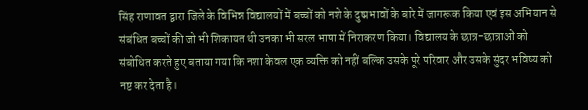सिंह राणावत द्वारा जिले के विभिन्न विद्यालयों में बच्चों को नशे के दुष्प्रभावों के बारे में जागरूक किया एवं इस अभियान से संबंधित बच्चों की जो भी शिकायत थी उनका भी सरल भाषा में निराकरण किया। विद्यालय के छात्र-छात्राओं को संबोधित करते हुए बताया गया कि नशा केवल एक व्यक्ति को नहीं बल्कि उसके पूरे परिवार और उसके सुंदर भविष्य को नष्ट कर देता है।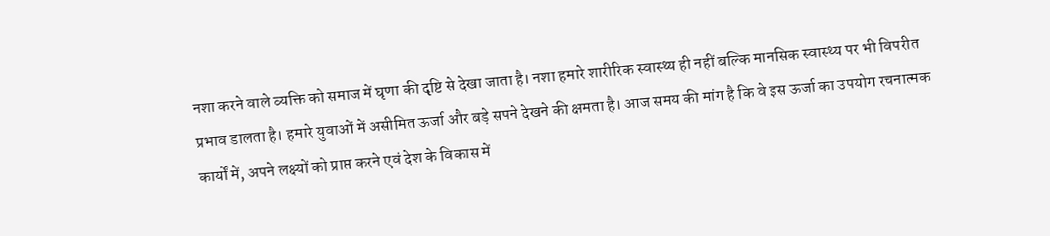नशा करने वाले व्यक्ति को समाज में घृणा की दृष्टि से देखा जाता है। नशा हमारे शारीरिक स्वास्थ्य ही नहीं बल्कि मानसिक स्वास्थ्य पर भी विपरीत प्रभाव डालता है। हमारे युवाओं में असीमित ऊर्जा और बड़े सपने देखने की क्षमता है। आज समय की मांग है कि वे इस ऊर्जा का उपयोग रचनात्मक कार्यों में, अपने लक्ष्यों को प्राप्त करने एवं देश के विकास में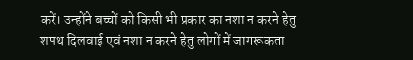करें। उन्होंने बच्चों को किसी भी प्रकार का नशा न करने हेतु शपथ दिलवाई एवं नशा न करने हेतु लोगों में जागरूकता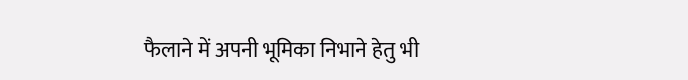फैलाने में अपनी भूमिका निभाने हेतु भी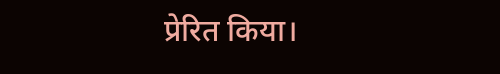प्रेरित किया।